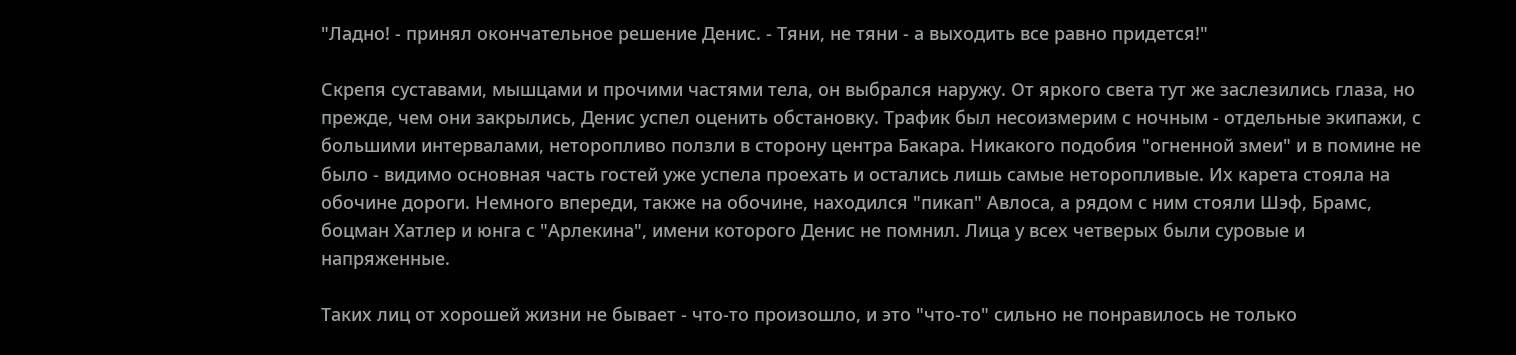"Ладно! - принял окончательное решение Денис. - Тяни, не тяни - а выходить все равно придется!"

Скрепя суставами, мышцами и прочими частями тела, он выбрался наружу. От яркого света тут же заслезились глаза, но прежде, чем они закрылись, Денис успел оценить обстановку. Трафик был несоизмерим с ночным - отдельные экипажи, с большими интервалами, неторопливо ползли в сторону центра Бакара. Никакого подобия "огненной змеи" и в помине не было - видимо основная часть гостей уже успела проехать и остались лишь самые неторопливые. Их карета стояла на обочине дороги. Немного впереди, также на обочине, находился "пикап" Авлоса, а рядом с ним стояли Шэф, Брамс, боцман Хатлер и юнга с "Арлекина", имени которого Денис не помнил. Лица у всех четверых были суровые и напряженные.

Таких лиц от хорошей жизни не бывает - что-то произошло, и это "что-то" сильно не понравилось не только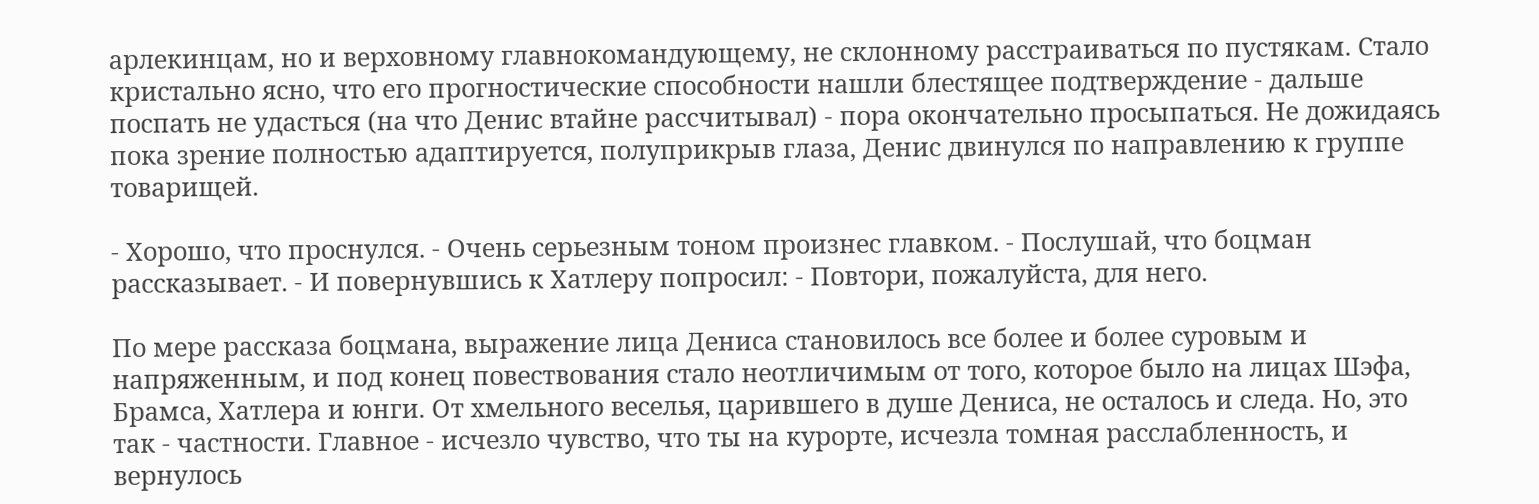арлекинцам, но и верховному главнокомандующему, не склонному расстраиваться по пустякам. Стало кристально ясно, что его прогностические способности нашли блестящее подтверждение - дальше поспать не удасться (на что Денис втайне рассчитывал) - пора окончательно просыпаться. Не дожидаясь пока зрение полностью адаптируется, полуприкрыв глаза, Денис двинулся по направлению к группе товарищей.

- Хорошо, что проснулся. - Очень серьезным тоном произнес главком. - Послушай, что боцман рассказывает. - И повернувшись к Хатлеру попросил: - Повтори, пожалуйста, для него.

По мере рассказа боцмана, выражение лица Дениса становилось все более и более суровым и напряженным, и под конец повествования стало неотличимым от того, которое было на лицах Шэфа, Брамса, Хатлера и юнги. От хмельного веселья, царившего в душе Дениса, не осталось и следа. Но, это так - частности. Главное - исчезло чувство, что ты на курорте, исчезла томная расслабленность, и вернулось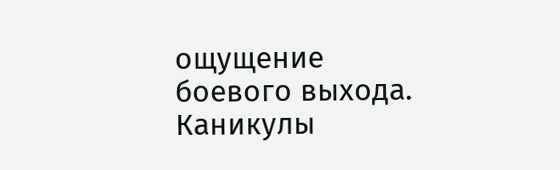ощущение боевого выхода. Каникулы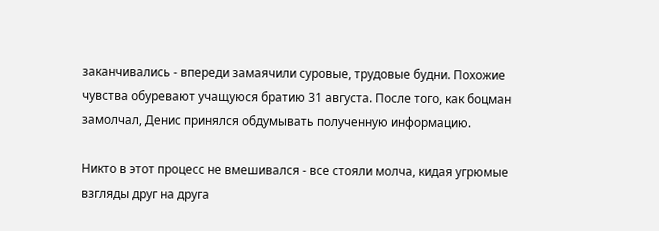заканчивались - впереди замаячили суровые, трудовые будни. Похожие чувства обуревают учащуюся братию 31 августа. После того, как боцман замолчал, Денис принялся обдумывать полученную информацию.

Никто в этот процесс не вмешивался - все стояли молча, кидая угрюмые взгляды друг на друга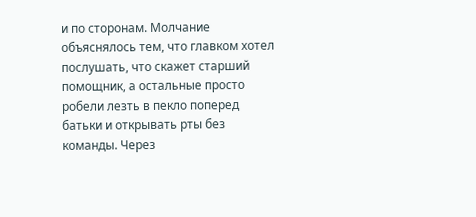и по сторонам. Молчание объяснялось тем, что главком хотел послушать, что скажет старший помощник, а остальные просто робели лезть в пекло поперед батьки и открывать рты без команды. Через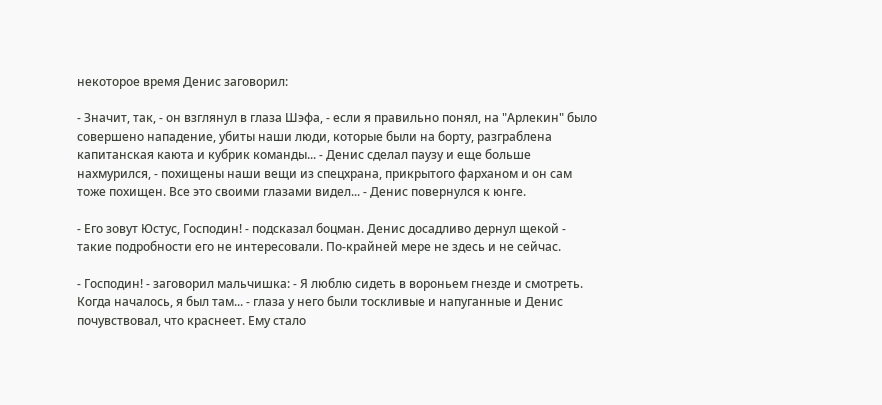некоторое время Денис заговорил:

- Значит, так, - он взглянул в глаза Шэфа, - если я правильно понял, на "Арлекин" было совершено нападение, убиты наши люди, которые были на борту, разграблена капитанская каюта и кубрик команды... - Денис сделал паузу и еще больше нахмурился, - похищены наши вещи из спецхрана, прикрытого фарханом и он сам тоже похищен. Все это своими глазами видел... - Денис повернулся к юнге.

- Его зовут Юстус, Господин! - подсказал боцман. Денис досадливо дернул щекой - такие подробности его не интересовали. По-крайней мере не здесь и не сейчас.

- Господин! - заговорил мальчишка: - Я люблю сидеть в вороньем гнезде и смотреть. Когда началось, я был там... - глаза у него были тоскливые и напуганные и Денис почувствовал, что краснеет. Ему стало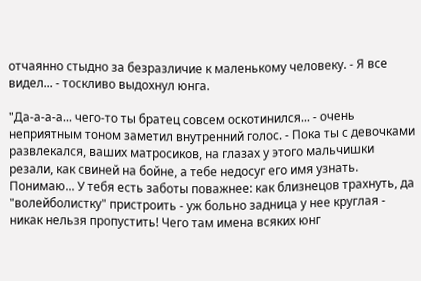отчаянно стыдно за безразличие к маленькому человеку. - Я все видел... - тоскливо выдохнул юнга.

"Да-а-а-а... чего-то ты братец совсем оскотинился... - очень неприятным тоном заметил внутренний голос. - Пока ты с девочками развлекался, ваших матросиков, на глазах у этого мальчишки резали, как свиней на бойне, а тебе недосуг его имя узнать. Понимаю... У тебя есть заботы поважнее: как близнецов трахнуть, да "волейболистку" пристроить - уж больно задница у нее круглая - никак нельзя пропустить! Чего там имена всяких юнг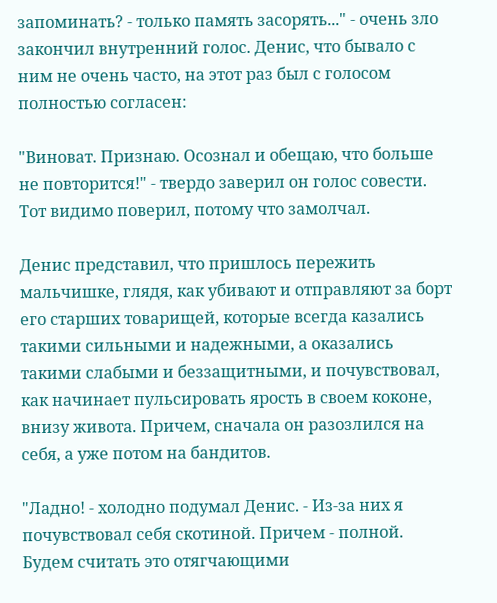запоминать? - только память засорять..." - очень зло закончил внутренний голос. Денис, что бывало с ним не очень часто, на этот раз был с голосом полностью согласен:

"Виноват. Признаю. Осознал и обещаю, что больше не повторится!" - твердо заверил он голос совести. Тот видимо поверил, потому что замолчал.

Денис представил, что пришлось пережить мальчишке, глядя, как убивают и отправляют за борт его старших товарищей, которые всегда казались такими сильными и надежными, а оказались такими слабыми и беззащитными, и почувствовал, как начинает пульсировать ярость в своем коконе, внизу живота. Причем, сначала он разозлился на себя, а уже потом на бандитов.

"Ладно! - холодно подумал Денис. - Из-за них я почувствовал себя скотиной. Причем - полной. Будем считать это отягчающими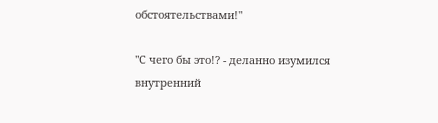обстоятельствами!"

"С чего бы это!? - деланно изумился внутренний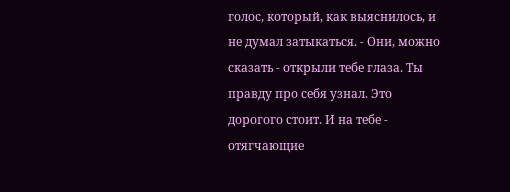голос, который, как выяснилось, и не думал затыкаться. - Они, можно сказать - открыли тебе глаза. Ты правду про себя узнал. Это дорогого стоит. И на тебе - отягчающие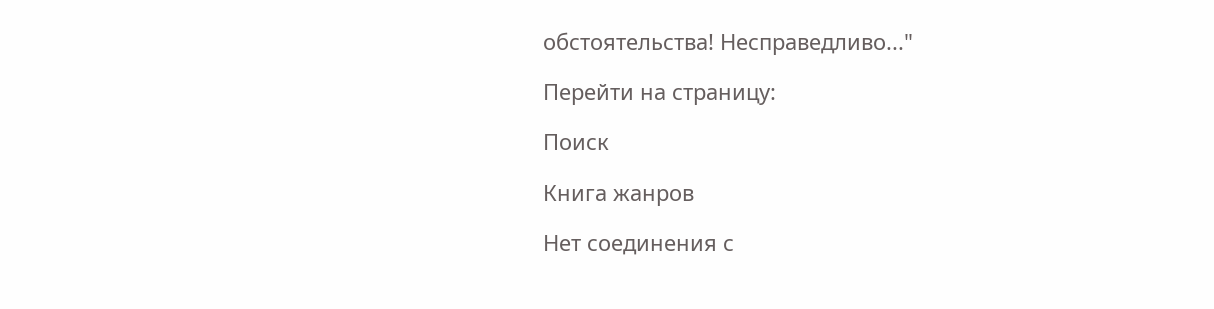обстоятельства! Несправедливо..."

Перейти на страницу:

Поиск

Книга жанров

Нет соединения с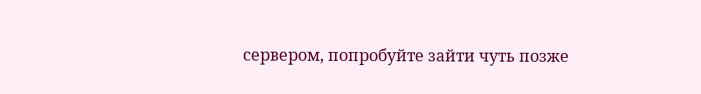сервером, попробуйте зайти чуть позже